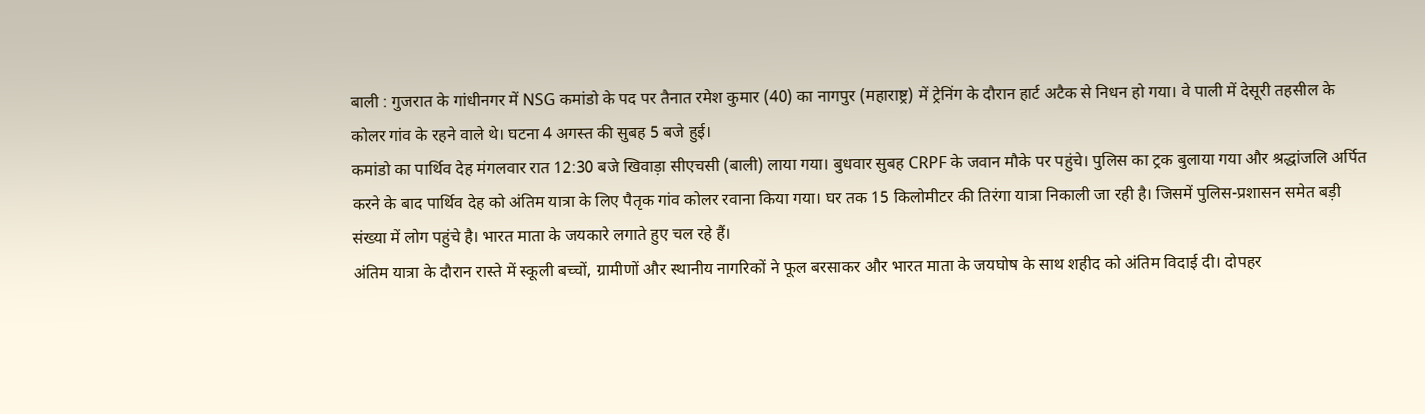बाली : गुजरात के गांधीनगर में NSG कमांडो के पद पर तैनात रमेश कुमार (40) का नागपुर (महाराष्ट्र) में ट्रेनिंग के दौरान हार्ट अटैक से निधन हो गया। वे पाली में देसूरी तहसील के कोलर गांव के रहने वाले थे। घटना 4 अगस्त की सुबह 5 बजे हुई।
कमांडो का पार्थिव देह मंगलवार रात 12:30 बजे खिवाड़ा सीएचसी (बाली) लाया गया। बुधवार सुबह CRPF के जवान मौके पर पहुंचे। पुलिस का ट्रक बुलाया गया और श्रद्धांजलि अर्पित करने के बाद पार्थिव देह को अंतिम यात्रा के लिए पैतृक गांव कोलर रवाना किया गया। घर तक 15 किलोमीटर की तिरंगा यात्रा निकाली जा रही है। जिसमें पुलिस-प्रशासन समेत बड़ी संख्या में लोग पहुंचे है। भारत माता के जयकारे लगाते हुए चल रहे हैं।
अंतिम यात्रा के दौरान रास्ते में स्कूली बच्चों, ग्रामीणों और स्थानीय नागरिकों ने फूल बरसाकर और भारत माता के जयघोष के साथ शहीद को अंतिम विदाई दी। दोपहर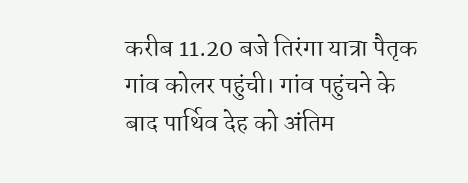करीब 11.20 बजे तिरंगा यात्रा पैतृक गांव कोलर पहुंची। गांव पहुंचने के बाद पार्थिव देह को अंतिम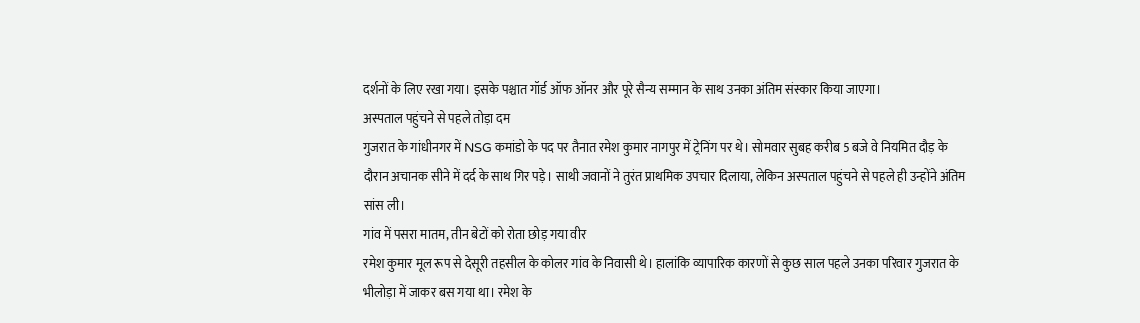दर्शनों के लिए रखा गया। इसके पश्चात गॉर्ड ऑफ ऑनर और पूरे सैन्य सम्मान के साथ उनका अंतिम संस्कार किया जाएगा।
अस्पताल पहुंचने से पहले तोड़ा दम
गुजरात के गांधीनगर में NSG कमांडो के पद पर तैनात रमेश कुमार नागपुर में ट्रेनिंग पर थे। सोमवार सुबह करीब 5 बजे वे नियमित दौड़ के दौरान अचानक सीने में दर्द के साथ गिर पड़े। साथी जवानों ने तुरंत प्राथमिक उपचार दिलाया, लेकिन अस्पताल पहुंचने से पहले ही उन्होंने अंतिम सांस ली।
गांव में पसरा मातम, तीन बेटों को रोता छोड़ गया वीर
रमेश कुमार मूल रूप से देसूरी तहसील के कोलर गांव के निवासी थे। हालांकि व्यापारिक कारणों से कुछ साल पहले उनका परिवार गुजरात के भीलोड़ा में जाकर बस गया था। रमेश के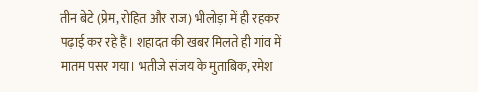तीन बेटे (प्रेम, रोहित और राज) भीलोड़ा में ही रहकर पढ़ाई कर रहे हैं। शहादत की खबर मिलते ही गांव में मातम पसर गया। भतीजे संजय के मुताबिक, रमेश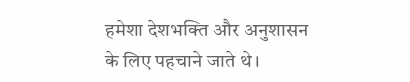हमेशा देशभक्ति और अनुशासन के लिए पहचाने जाते थे।